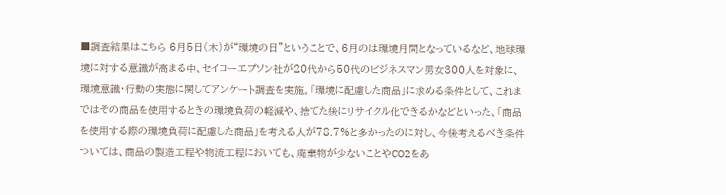■調査結果はこちら 6月5日(木)が“環境の日”ということで、6月のは環境月間となっているなど、地球環境に対する意識が高まる中、セイコーエプソン社が20代から50代のビジネスマン男女300人を対象に、環境意識・行動の実態に関してアンケート調査を実施。「環境に配慮した商品」に求める条件として、これまではその商品を使用するときの環境負荷の軽減や、捨てた後にリサイクル化できるかなどといった、「商品を使用する際の環境負荷に配慮した商品」を考える人が78.7%と多かったのに対し、今後考えるべき条件ついては、商品の製造工程や物流工程においても、廃棄物が少ないことやCO2をあ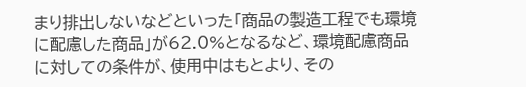まり排出しないなどといった「商品の製造工程でも環境に配慮した商品」が62.0%となるなど、環境配慮商品に対しての条件が、使用中はもとより、その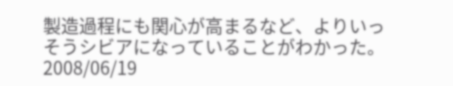製造過程にも関心が高まるなど、よりいっそうシビアになっていることがわかった。
2008/06/19